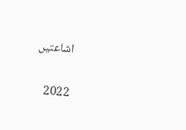اشاعتیں

2022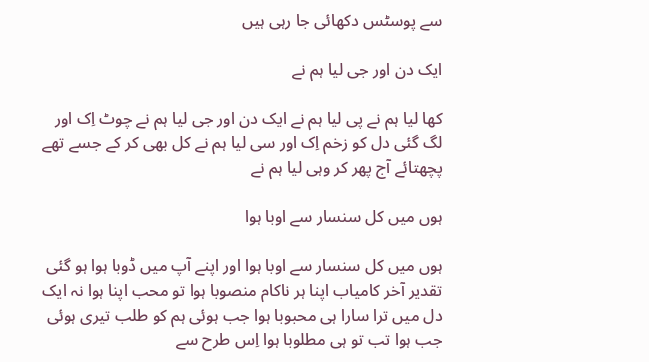سے پوسٹس دکھائی جا رہی ہیں

ایک دن اور جی لیا ہم نے

کھا لیا ہم نے پی لیا ہم نے ایک دن اور جی لیا ہم نے چوٹ اِک اور لگ گئی دل کو زخم اِک اور سی لیا ہم نے کل بھی کر کے جسے تھے پچھتائے آج پھر کر وہی لیا ہم نے

ہوں میں کل سنسار سے اوبا ہوا

ہوں میں کل سنسار سے اوبا ہوا اور اپنے آپ میں ڈوبا ہوا ہو گئی تقدیر آخر کامیاب اپنا ہر ناکام منصوبا ہوا تو محب اپنا ہوا نہ ایک دل میں ترا سارا ہی محبوبا ہوا جب ہوئی ہم کو طلب تیری ہوئی جب ہوا تب تو ہی مطلوبا ہوا اِس طرح سے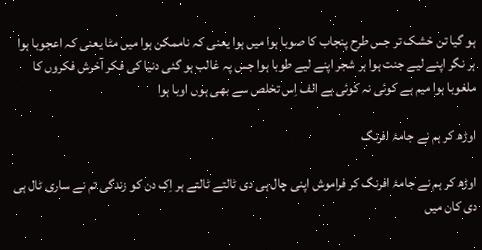ہو گیا تن خشک تر جس طرح پنجاب کا صوبا ہوا میں ہوا یعنی کہ ناممکن ہوا میں مٹا یعنی کہ اعجوبا ہوا ہر نگر اپنے لیے جنت ہوا ہر شجر اپنے لیے طوبا ہوا جس پہ غالب ہو گئی دنیا کی فکر آخرش فکروں کا ملغوبا ہوا میم ہے کوئی نہ کوئی ہے الف اِس تخلص سے بھی ہوں اوبا ہوا

اوڑھ کر ہم نے جامۂ افرنگ

اوڑھ کر ہم نے جامۂ افرنگ کر فراموش اپنی چال ہی دی ٹالتے ٹالتے ہر اِک دن کو زندگی تم نے ساری ٹال ہی دی کان میں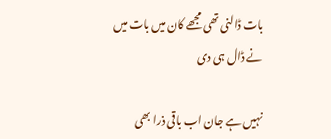بات ڈالنی تھی مجھے کان میں بات میں نے ڈال ہی دی

نہیں ہے جان اب باقی ذرا بھی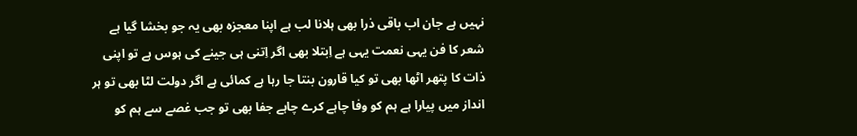نہیں ہے جان اب باقی ذرا بھی ہلانا لب ہے اپنا معجزہ بھی یہ جو بخشا گیا ہے شعر کا فن یہی نعمت یہی ہے اِبتلا بھی اگر اِتنی ہی جینے کی ہوس ہے تو اپنی ذات کا پتھر اٹھا بھی تو کیا قارون بنتا جا رہا ہے کمائی ہے اگر دولت لٹا بھی تو ہر انداز میں پیارا ہے ہم کو وفا چاہے کرے چاہے جفا بھی تو جب غصے سے ہم کو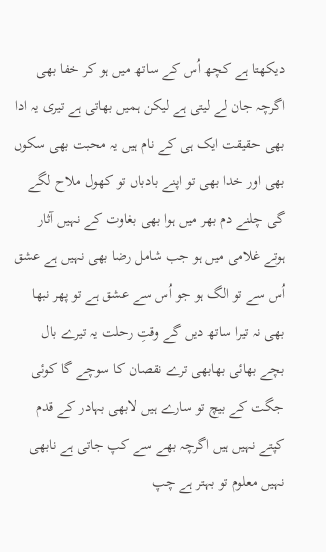دیکھتا ہے کچھ اُس کے ساتھ میں ہو کر خفا بھی اگرچہ جان لے لیتی ہے لیکن ہمیں بھاتی ہے تیری یہ ادا بھی حقیقت ایک ہی کے نام ہیں یہ محبت بھی سکوں بھی اور خدا بھی تو اپنے بادباں تو کھول ملاح لگے گی چلنے دم بھر میں ہوا بھی بغاوت کے نہیں آثار ہوتے غلامی میں ہو جب شامل رضا بھی نہیں ہے عشق اُس سے تو الگ ہو جو اُس سے عشق ہے تو پھر نبھا بھی نہ تیرا ساتھ دیں گے وقتِ رحلت یہ تیرے بال بچے بھائی بھابھی ترے نقصان کا سوچے گا کوئی جگت کے بیچ تو سارے ہیں لابھی بہادر کے قدم کپتے نہیں ہیں اگرچہ بھے سے کپ جاتی ہے نابھی نہیں معلوم تو بہتر ہے چپ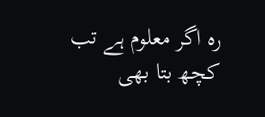رہ اگر معلوم ہے تب کچھ بتا بھی